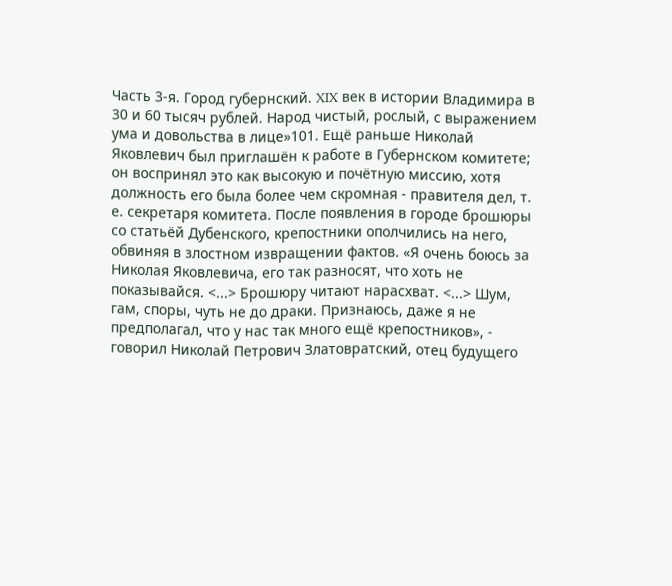Часть 3-я. Город губернский. XIX век в истории Владимира в 30 и 60 тысяч рублей. Народ чистый, рослый, с выражением ума и довольства в лице»101. Ещё раньше Николай Яковлевич был приглашён к работе в Губернском комитете; он воспринял это как высокую и почётную миссию, хотя должность его была более чем скромная - правителя дел, т. е. секретаря комитета. После появления в городе брошюры со статьёй Дубенского, крепостники ополчились на него, обвиняя в злостном извращении фактов. «Я очень боюсь за Николая Яковлевича, его так разносят, что хоть не показывайся. <...> Брошюру читают нарасхват. <...> Шум, гам, споры, чуть не до драки. Признаюсь, даже я не предполагал, что у нас так много ещё крепостников», - говорил Николай Петрович Златовратский, отец будущего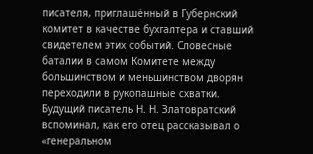писателя, приглашённый в Губернский комитет в качестве бухгалтера и ставший свидетелем этих событий. Словесные баталии в самом Комитете между большинством и меньшинством дворян переходили в рукопашные схватки. Будущий писатель Н. Н. Златовратский вспоминал, как его отец рассказывал о «генеральном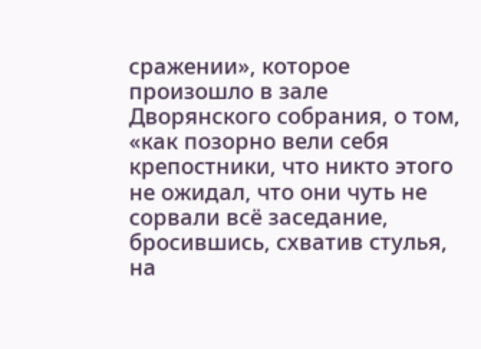сражении», которое произошло в зале Дворянского собрания, о том, «как позорно вели себя крепостники, что никто этого не ожидал, что они чуть не сорвали всё заседание, бросившись, схватив стулья, на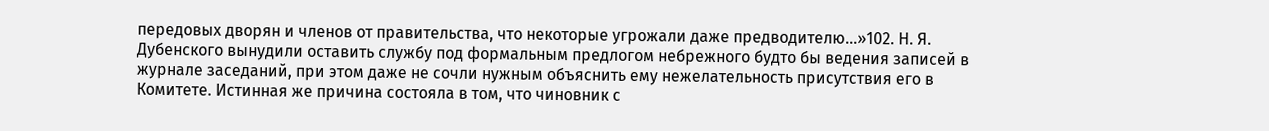передовых дворян и членов от правительства, что некоторые угрожали даже предводителю...»102. Н. Я. Дубенского вынудили оставить службу под формальным предлогом небрежного будто бы ведения записей в журнале заседаний, при этом даже не сочли нужным объяснить ему нежелательность присутствия его в Комитете. Истинная же причина состояла в том, что чиновник с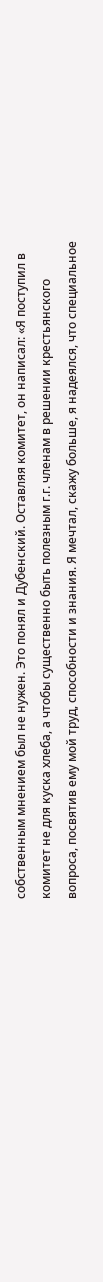собственным мнением был не нужен. Это понял и Дубенский. Оставляя комитет, он написал: «Я поступил в комитет не для куска хлеба, а чтобы существенно быть полезным г.г. членам в решении крестьянского вопроса, посвятив ему мой труд, способности и знания. Я мечтал, скажу больше, я надеялся, что специальное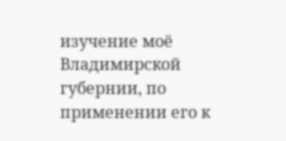изучение моё Владимирской губернии, по применении его к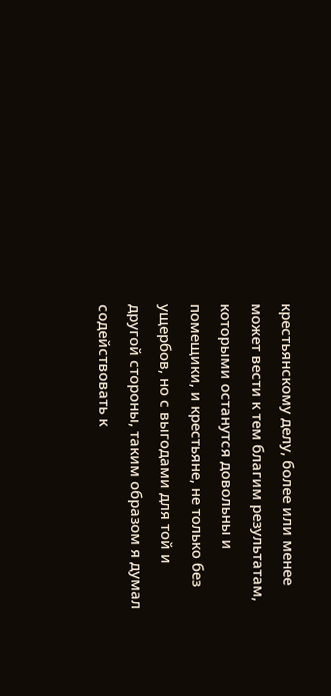крестьянскому делу, более или менее может вести к тем благим результатам, которыми останутся довольны и помещики, и крестьяне, не только без ущербов, но с выгодами для той и другой стороны, таким образом я думал содействовать к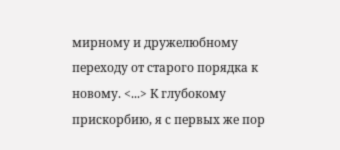мирному и дружелюбному переходу от старого порядка к новому. <...> К глубокому прискорбию, я с первых же пор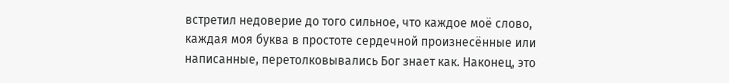встретил недоверие до того сильное, что каждое моё слово, каждая моя буква в простоте сердечной произнесённые или написанные, перетолковывались Бог знает как. Наконец, это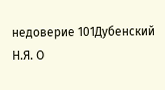недоверие 101Дубенский Н.Я. О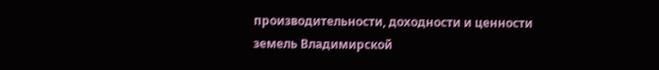производительности, доходности и ценности земель Владимирской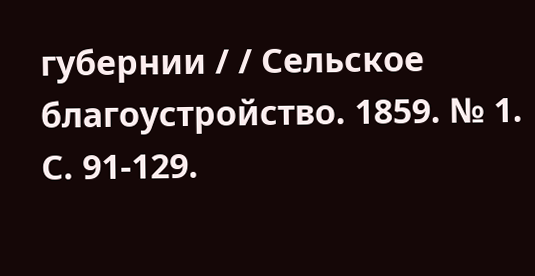губернии / / Сельское благоустройство. 1859. № 1. С. 91-129.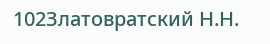102Златовратский Н.Н.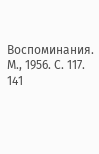Воспоминания. М., 1956. С. 117. 141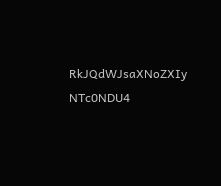RkJQdWJsaXNoZXIy NTc0NDU4